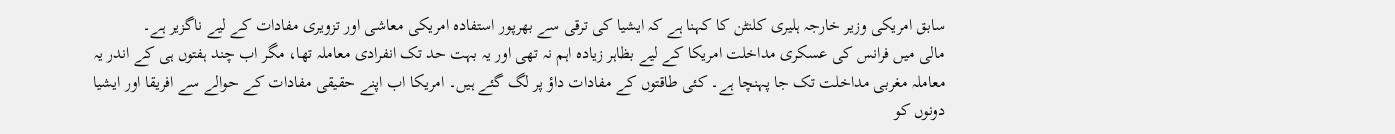سابق امریکی وزیر خارجہ ہلیری کلنٹن کا کہنا ہے کہ ایشیا کی ترقی سے بھرپور استفادہ امریکی معاشی اور تزویری مفادات کے لیے ناگزیر ہے۔
مالی میں فرانس کی عسکری مداخلت امریکا کے لیے بظاہر زیادہ اہم نہ تھی اور یہ بہت حد تک انفرادی معاملہ تھا، مگر اب چند ہفتوں ہی کے اندر یہ معاملہ مغربی مداخلت تک جا پہنچا ہے۔ کئی طاقتوں کے مفادات داؤ پر لگ گئے ہیں۔ امریکا اب اپنے حقیقی مفادات کے حوالے سے افریقا اور ایشیا دونوں کو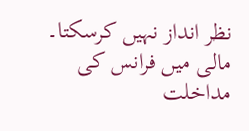نظر انداز نہیں کرسکتا۔
مالی میں فرانس کی مداخلت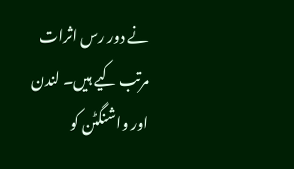نے دور رس اثرات مرتب کیے ہیں۔ لندن اور واشنگٹن کو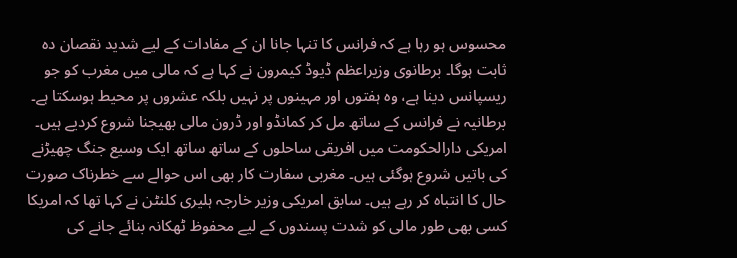محسوس ہو رہا ہے کہ فرانس کا تنہا جانا ان کے مفادات کے لیے شدید نقصان دہ ثابت ہوگا۔ برطانوی وزیراعظم ڈیوڈ کیمرون نے کہا ہے کہ مالی میں مغرب کو جو ریسپانس دینا ہے، وہ ہفتوں اور مہینوں پر نہیں بلکہ عشروں پر محیط ہوسکتا ہے۔ برطانیہ نے فرانس کے ساتھ مل کر کمانڈو اور ڈرون مالی بھیجنا شروع کردیے ہیں۔
امریکی دارالحکومت میں افریقی ساحلوں کے ساتھ ساتھ ایک وسیع جنگ چھیڑنے کی باتیں شروع ہوگئی ہیں۔ مغربی سفارت کار بھی اس حوالے سے خطرناک صورت حال کا انتباہ کر رہے ہیں۔ سابق امریکی وزیر خارجہ ہلیری کلنٹن نے کہا تھا کہ امریکا کسی بھی طور مالی کو شدت پسندوں کے لیے محفوظ ٹھکانہ بنائے جانے کی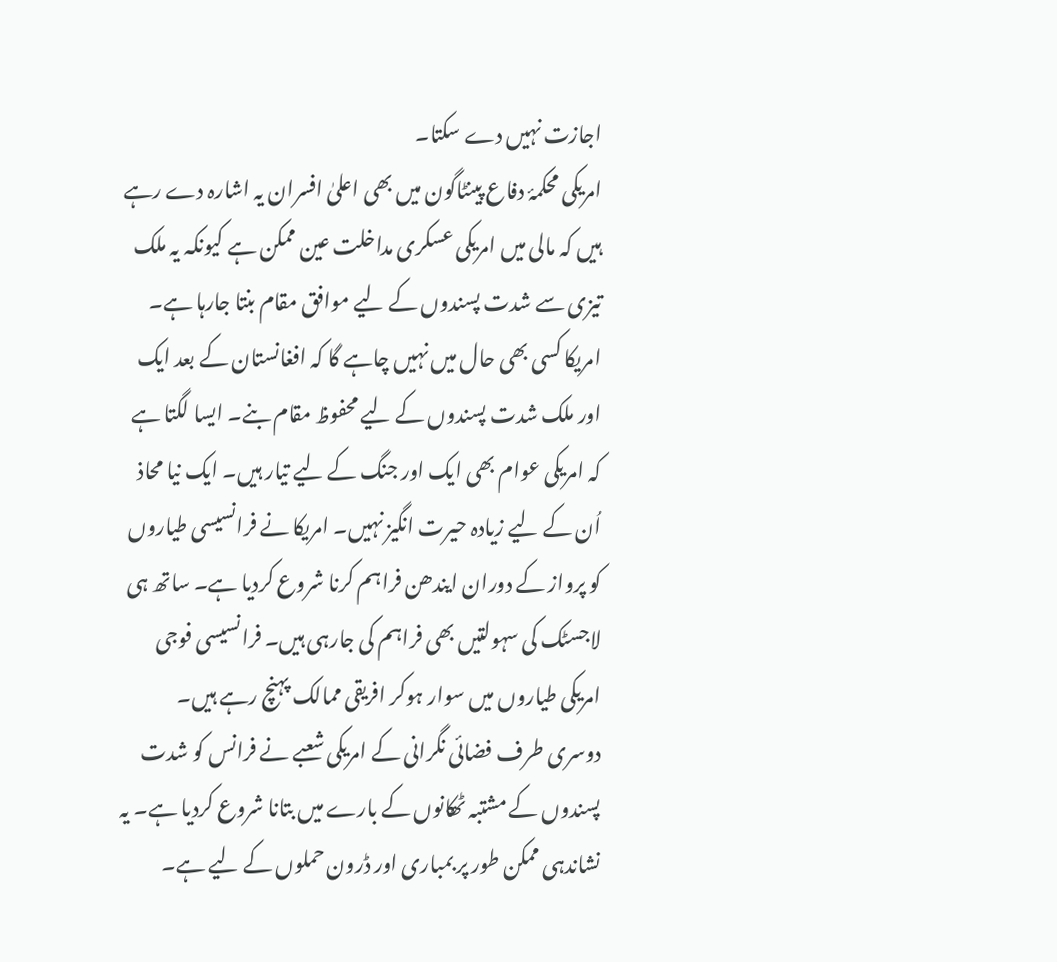اجازت نہیں دے سکتا۔
امریکی محکمۂ دفاع پینٹاگون میں بھی اعلیٰ افسران یہ اشارہ دے رہے ہیں کہ مالی میں امریکی عسکری مداخلت عین ممکن ہے کیونکہ یہ ملک تیزی سے شدت پسندوں کے لیے موافق مقام بنتا جارہا ہے۔ امریکا کسی بھی حال میں نہیں چاہے گا کہ افغانستان کے بعد ایک اور ملک شدت پسندوں کے لیے محفوظ مقام بنے۔ ایسا لگتا ہے کہ امریکی عوام بھی ایک اور جنگ کے لیے تیار ہیں۔ ایک نیا محاذ اُن کے لیے زیادہ حیرت انگیز نہیں۔ امریکا نے فرانسیسی طیاروں کو پرواز کے دوران ایندھن فراہم کرنا شروع کردیا ہے۔ ساتھ ہی لاجسٹک کی سہولتیں بھی فراہم کی جارہی ہیں۔ فرانسیسی فوجی امریکی طیاروں میں سوار ہوکر افریقی ممالک پہنچ رہے ہیں۔
دوسری طرف فضائی نگرانی کے امریکی شعبے نے فرانس کو شدت پسندوں کے مشتبہ ٹھکانوں کے بارے میں بتانا شروع کردیا ہے۔ یہ نشاندہی ممکن طور پر بمباری اور ڈرون حملوں کے لیے ہے۔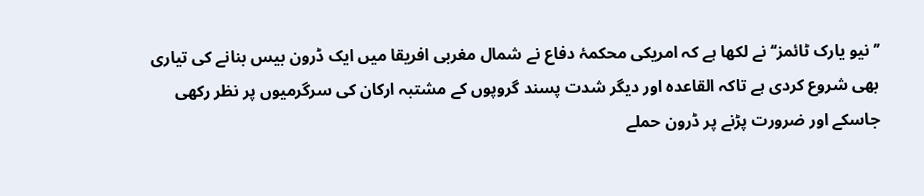’’نیو یارک ٹائمز‘‘ نے لکھا ہے کہ امریکی محکمۂ دفاع نے شمال مغربی افریقا میں ایک ڈرون بیس بنانے کی تیاری بھی شروع کردی ہے تاکہ القاعدہ اور دیگر شدت پسند گروپوں کے مشتبہ ارکان کی سرگرمیوں پر نظر رکھی جاسکے اور ضرورت پڑنے پر ڈرون حملے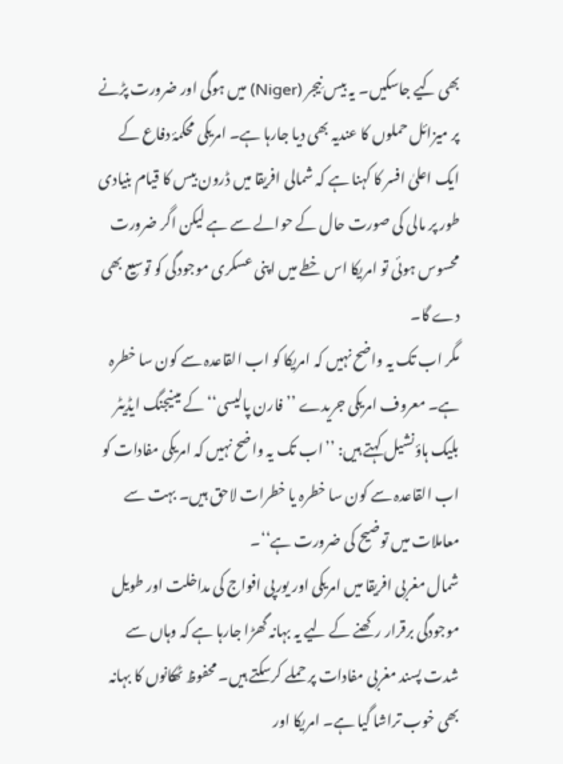بھی کیے جاسکیں۔ یہ بیس نِیجر (Niger) میں ہوگی اور ضرورت پڑنے پر میزائل حملوں کا عندیہ بھی دیا جارہا ہے۔ امریکی محکمۂ دفاع کے ایک اعلیٰ افسر کا کہنا ہے کہ شمالی افریقا میں ڈرون بیس کا قیام بنیادی طور پر مالی کی صورت حال کے حوالے سے ہے لیکن اگر ضرورت محسوس ہوئی تو امریکا اس خطے میں اپنی عسکری موجودگی کو توسیع بھی دے گا۔
مگر اب تک یہ واضح نہیں کہ امریکا کو اب القاعدہ سے کون سا خطرہ ہے۔ معروف امریکی جریدے ’’فارن پالیسی‘‘ کے مینیجنگ ایڈیٹر بلیک ہاؤنشیل کہتے ہیں: ’’اب تک یہ واضح نہیں کہ امریکی مفادات کو اب القاعدہ سے کون سا خطرہ یا خطرات لاحق ہیں۔ بہت سے معاملات میں توضیح کی ضرورت ہے‘‘۔
شمال مغربی افریقا میں امریکی اور یورپی افواج کی مداخلت اور طویل موجودگی برقرار رکھنے کے لیے یہ بہانہ گھڑا جارہا ہے کہ وہاں سے شدت پسند مغربی مفادات پر حملے کرسکتے ہیں۔ محفوظ ٹھکانوں کا بہانہ بھی خوب تراشا گیا ہے۔ امریکا اور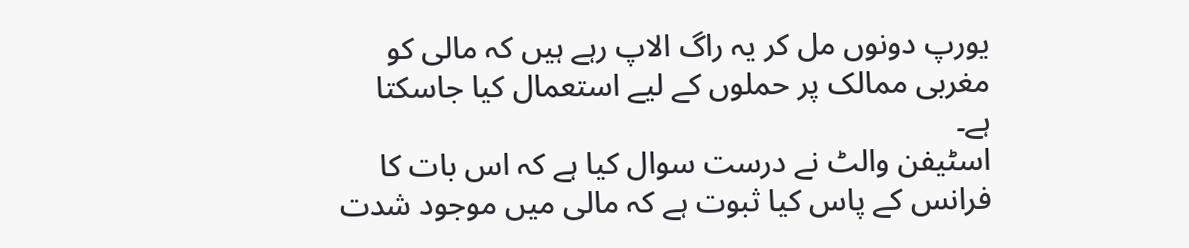یورپ دونوں مل کر یہ راگ الاپ رہے ہیں کہ مالی کو مغربی ممالک پر حملوں کے لیے استعمال کیا جاسکتا ہے۔
اسٹیفن والٹ نے درست سوال کیا ہے کہ اس بات کا فرانس کے پاس کیا ثبوت ہے کہ مالی میں موجود شدت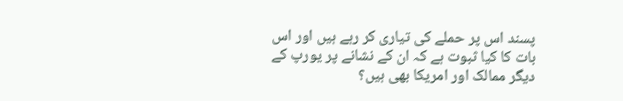پسند اس پر حملے کی تیاری کر رہے ہیں اور اس بات کا کیا ثبوت ہے کہ ان کے نشانے پر یورپ کے دیگر ممالک اور امریکا بھی ہیں؟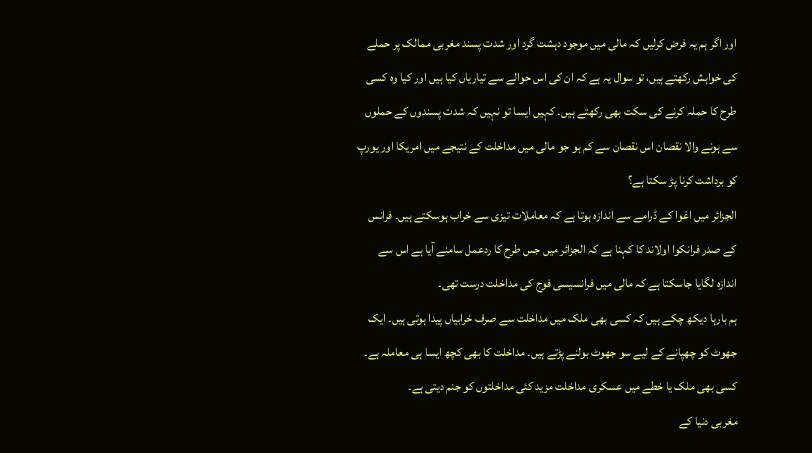اور اگر ہم یہ فرض کرلیں کہ مالی میں موجود دہشت گرد اور شدت پسند مغربی ممالک پر حملے کی خواہش رکھتے ہیں، تو سوال یہ ہے کہ ان کی اس حوالے سے تیاریاں کیا ہیں اور کیا وہ کسی طرح کا حملہ کرنے کی سکت بھی رکھتے ہیں۔ کہیں ایسا تو نہیں کہ شدت پسندوں کے حملوں سے ہونے والا نقصان اس نقصان سے کم ہو جو مالی میں مداخلت کے نتیجے میں امریکا اور یورپ کو برداشت کرنا پڑ سکتا ہے؟
الجزائر میں اغوا کے ڈرامے سے اندازہ ہوتا ہے کہ معاملات تیزی سے خراب ہوسکتے ہیں۔ فرانس کے صدر فرانکوا اولاند کا کہنا ہے کہ الجزائر میں جس طرح کا ردعمل سامنے آیا ہے اس سے اندازہ لگایا جاسکتا ہے کہ مالی میں فرانسیسی فوج کی مداخلت درست تھی۔
ہم بارہا دیکھ چکے ہیں کہ کسی بھی ملک میں مداخلت سے صرف خرابیاں پیدا ہوتی ہیں۔ ایک جھوٹ کو چھپانے کے لیے سو جھوٹ بولنے پڑتے ہیں۔ مداخلت کا بھی کچھ ایسا ہی معاملہ ہے۔ کسی بھی ملک یا خطے میں عسکری مداخلت مزید کئی مداخلتوں کو جنم دیتی ہے۔
مغربی دنیا کے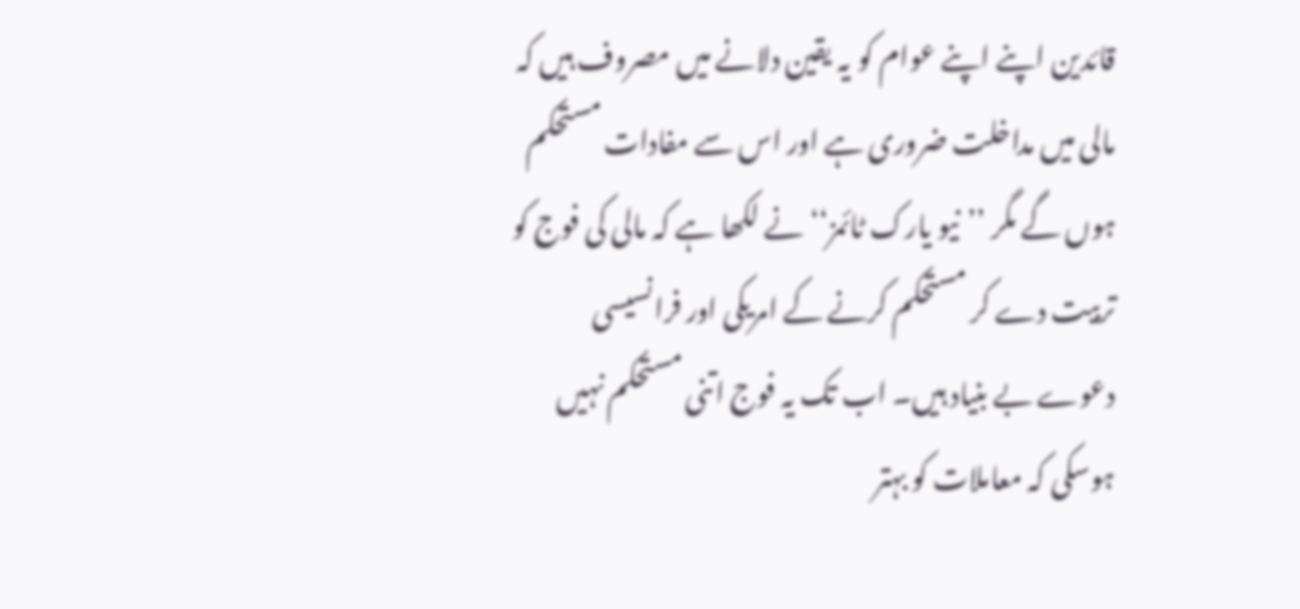قائدین اپنے اپنے عوام کو یہ یقین دلانے میں مصروف ہیں کہ مالی میں مداخلت ضروری ہے اور اس سے مفادات مستحکم ہوں گے مگر ’’نیو یارک ٹائمز‘‘ نے لکھا ہے کہ مالی کی فوج کو تربیت دے کر مستحکم کرنے کے امریکی اور فرانسیسی دعوے بے بنیاد ہیں۔ اب تک یہ فوج اتنی مستحکم نہیں ہوسکی کہ معاملات کو بہتر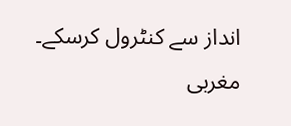انداز سے کنٹرول کرسکے۔ مغربی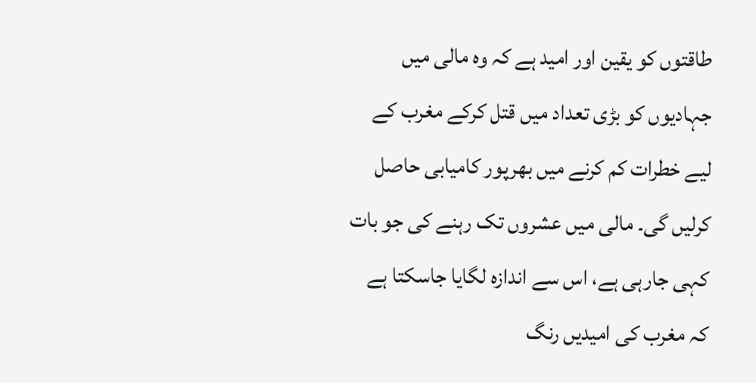طاقتوں کو یقین اور امید ہے کہ وہ مالی میں جہادیوں کو بڑی تعداد میں قتل کرکے مغرب کے لیے خطرات کم کرنے میں بھرپور کامیابی حاصل کرلیں گی۔ مالی میں عشروں تک رہنے کی جو بات کہی جارہی ہے، اس سے اندازہ لگایا جاسکتا ہے کہ مغرب کی امیدیں رنگ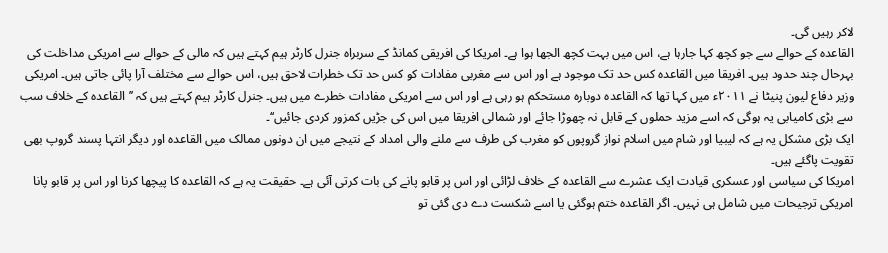لاکر رہیں گی۔
القاعدہ کے حوالے سے جو کچھ کہا جارہا ہے، اس میں بہت کچھ الجھا ہوا ہے۔ امریکا کی افریقی کمانڈ کے سربراہ جنرل کارٹر ہیم کہتے ہیں کہ مالی کے حوالے سے امریکی مداخلت کی بہرحال چند حدود ہیں۔ افریقا میں القاعدہ کس حد تک موجود ہے اور اس سے مغربی مفادات کو کس حد تک خطرات لاحق ہیں، اس حوالے سے مختلف آرا پائی جاتی ہیں۔ امریکی وزیر دفاع لیون پنیٹا نے ۲۰۱۱ء میں کہا تھا کہ القاعدہ دوبارہ مستحکم ہو رہی ہے اور اس سے امریکی مفادات خطرے میں ہیں۔ جنرل کارٹر ہیم کہتے ہیں کہ ’’القاعدہ کے خلاف سب سے بڑی کامیابی یہ ہوگی کہ اسے مزید حملوں کے قابل نہ چھوڑا جائے اور شمالی افریقا میں اس کی جڑیں کمزور کردی جائیں‘‘۔
ایک بڑی مشکل یہ ہے کہ لیبیا اور شام میں اسلام نواز گروپوں کو مغرب کی طرف سے ملنے والی امداد کے نتیجے میں ان دونوں ممالک میں القاعدہ اور دیگر انتہا پسند گروپ بھی تقویت پاگئے ہیں۔
امریکا کی سیاسی اور عسکری قیادت ایک عشرے سے القاعدہ کے خلاف لڑائی اور اس پر قابو پانے کی بات کرتی آئی ہے۔ حقیقت یہ ہے کہ القاعدہ کا پیچھا کرنا اور اس پر قابو پانا امریکی ترجیحات میں شامل ہی نہیں۔ اگر القاعدہ ختم ہوگئی یا اسے شکست دے دی گئی تو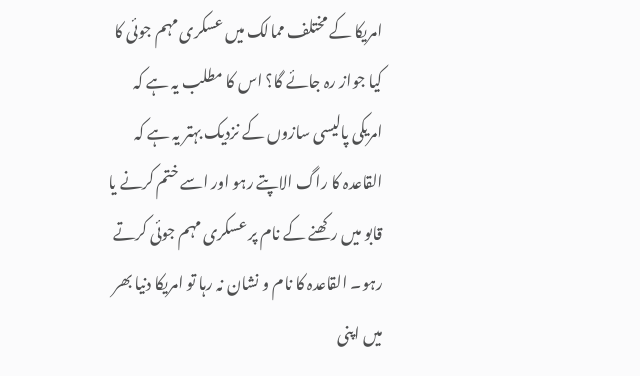امریکا کے مختلف ممالک میں عسکری مہم جوئی کا کیا جواز رہ جائے گا؟ اس کا مطلب یہ ہے کہ امریکی پالیسی سازوں کے نزدیک بہتر یہ ہے کہ القاعدہ کا راگ الاپتے رہو اور اسے ختم کرنے یا قابو میں رکھنے کے نام پر عسکری مہم جوئی کرتے رہو۔ القاعدہ کا نام و نشان نہ رہا تو امریکا دنیا بھر میں اپنی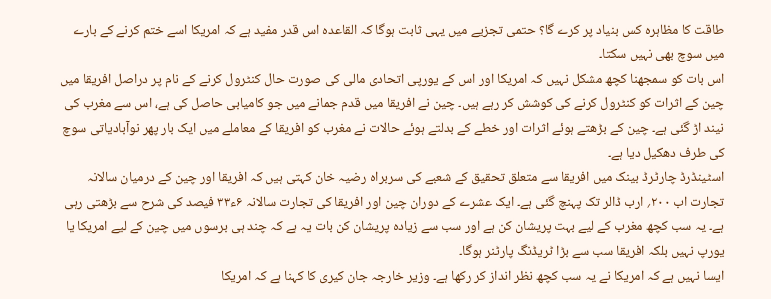طاقت کا مظاہرہ کس بنیاد پر کرے گا؟ حتمی تجزیے میں یہی ثابت ہوگا کہ القاعدہ اس قدر مفید ہے کہ امریکا اسے ختم کرنے کے بارے میں سوچ بھی نہیں سکتا۔
اس بات کو سمجھنا کچھ مشکل نہیں کہ امریکا اور اس کے یورپی اتحادی مالی کی صورت حال کنٹرول کرنے کے نام پر دراصل افریقا میں چین کے اثرات کو کنٹرول کرنے کی کوشش کر رہے ہیں۔ چین نے افریقا میں قدم جمانے میں جو کامیابی حاصل کی ہے، اس سے مغرب کی نیند اڑ گئی ہے۔ چین کے بڑھتے ہوئے اثرات اور خطے کے بدلتے ہوئے حالات نے مغرب کو افریقا کے معاملے میں ایک بار پھر نوآبادیاتی سوچ کی طرف دھکیل دیا ہے۔
اسٹینڈرڈ چارٹرڈ بینک میں افریقا سے متعلق تحقیق کے شعبے کی سربراہ رضیہ خان کہتی ہیں کہ افریقا اور چین کے درمیان سالانہ تجارت اب ۲۰۰؍ ارب ڈالر تک پہنچ گئی ہے۔ ایک عشرے کے دوران چین اور افریقا کی تجارت سالانہ ۶ء۳۳ فیصد کی شرح سے بڑھتی رہی ہے۔ یہ سب کچھ مغرب کے لیے بہت پریشان کن ہے اور سب سے زیادہ پریشان کن بات یہ ہے کہ چند ہی برسوں میں چین کے لیے امریکا یا یورپ نہیں بلکہ افریقا سب سے بڑا ٹریڈنگ پارٹنر ہوگا۔
ایسا نہیں ہے کہ امریکا نے یہ سب کچھ نظر انداز کر رکھا ہے۔ وزیر خارجہ جان کیری کا کہنا ہے کہ امریکا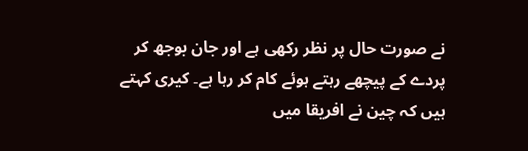نے صورت حال پر نظر رکھی ہے اور جان بوجھ کر پردے کے پیچھے رہتے ہوئے کام کر رہا ہے۔ کیری کہتے ہیں کہ چین نے افریقا میں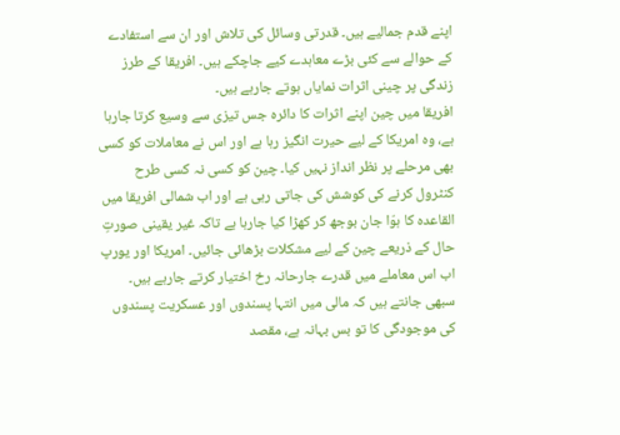اپنے قدم جمالیے ہیں۔ قدرتی وسائل کی تلاش اور ان سے استفادے کے حوالے سے کئی بڑے معاہدے کیے جاچکے ہیں۔ افریقا کے طرز زندگی پر چینی اثرات نمایاں ہوتے جارہے ہیں۔
افریقا میں چین اپنے اثرات کا دائرہ جس تیزی سے وسیع کرتا جارہا ہے، وہ امریکا کے لیے حیرت انگیز رہا ہے اور اس نے معاملات کو کسی بھی مرحلے پر نظر انداز نہیں کیا۔ چین کو کسی نہ کسی طرح کنٹرول کرنے کی کوشش کی جاتی رہی ہے اور اب شمالی افریقا میں القاعدہ کا ہوّا جان بوجھ کر کھڑا کیا جارہا ہے تاکہ غیر یقینی صورتِ حال کے ذریعے چین کے لیے مشکلات بڑھائی جائیں۔ امریکا اور یورپ اب اس معاملے میں قدرے جارحانہ رخ اختیار کرتے جارہے ہیں۔ سبھی جانتے ہیں کہ مالی میں انتہا پسندوں اور عسکریت پسندوں کی موجودگی کا تو بس بہانہ ہے، مقصد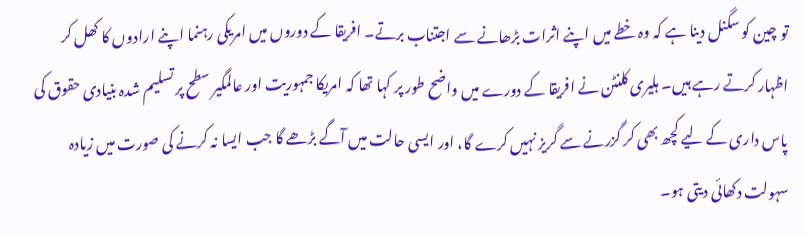تو چین کو سگنل دینا ہے کہ وہ خطے میں اپنے اثرات بڑھانے سے اجتناب برتے۔ افریقا کے دوروں میں امریکی رہنما اپنے ارادوں کا کھل کر اظہار کرتے رہے ہیں۔ ہلیری کلنٹن نے افریقا کے دورے میں واضح طور پر کہا تھا کہ امریکا جمہوریت اور عالمگیر سطح پر تسلیم شدہ بنیادی حقوق کی پاس داری کے لیے کچھ بھی کر گزرنے سے گریز نہیں کرے گا، اور ایسی حالت میں آگے بڑھے گا جب ایسا نہ کرنے کی صورت میں زیادہ سہولت دکھائی دیتی ہو۔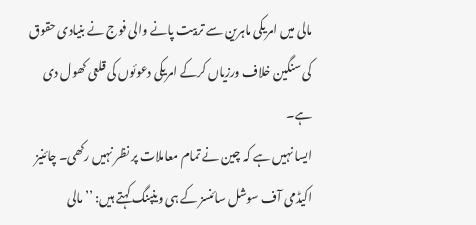مالی میں امریکی ماہرین سے تربیت پانے والی فوج نے بنیادی حقوق کی سنگین خلاف ورزیاں کرکے امریکی دعوئوں کی قلعی کھول دی ہے۔
ایسا نہیں ہے کہ چین نے تمام معاملات پر نظر نہیں رکھی۔ چائنیز اکیڈمی آف سوشل سائنسز کے ہی وینپنگ کہتے ہیں: ’’مالی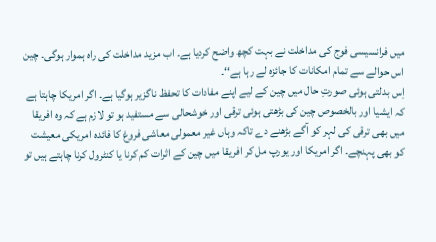میں فرانسیسی فوج کی مداخلت نے بہت کچھ واضح کردیا ہے۔ اب مزید مداخلت کی راہ ہموار ہوگی۔ چین اس حوالے سے تمام امکانات کا جائزہ لے رہا ہے‘‘۔
اِس بدلتی ہوئی صورتِ حال میں چین کے لیے اپنے مفادات کا تحفظ ناگزیر ہوگیا ہے۔ اگر امریکا چاہتا ہے کہ ایشیا اور بالخصوص چین کی بڑھتی ہوئی ترقی اور خوشحالی سے مستفید ہو تو لازم ہے کہ وہ افریقا میں بھی ترقی کی لہر کو آگے بڑھنے دے تاکہ وہاں غیر معمولی معاشی فروغ کا فائدہ امریکی معیشت کو بھی پہنچے۔ اگر امریکا اور یورپ مل کر افریقا میں چین کے اثرات کم کرنا یا کنٹرول کرنا چاہتے ہیں تو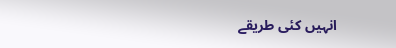انہیں کئی طریقے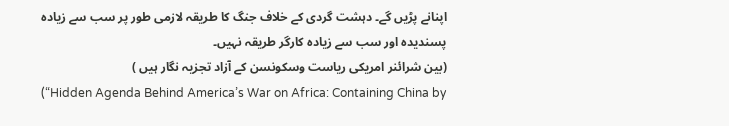اپنانے پڑیں گے۔ دہشت گردی کے خلاف جنگ کا طریقہ لازمی طور پر سب سے زیادہ پسندیدہ اور سب سے زیادہ کارگر طریقہ نہیں۔
(بین شرائنر امریکی ریاست وسکونسن کے آزاد تجزیہ نگار ہیں )
(“Hidden Agenda Behind America’s War on Africa: Containing China by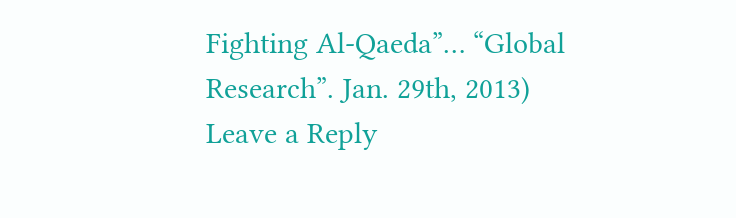Fighting Al-Qaeda”… “Global Research”. Jan. 29th, 2013)
Leave a Reply